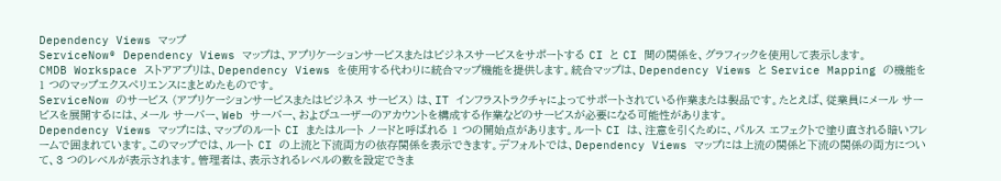Dependency Views マップ
ServiceNow® Dependency Views マップは、アプリケーションサービスまたはビジネスサービスをサポートする CI と CI 間の関係を、グラフィックを使用して表示します。
CMDB Workspace ストアアプリは、Dependency Views を使用する代わりに統合マップ機能を提供します。統合マップは、Dependency Views と Service Mapping の機能を 1 つのマップエクスペリエンスにまとめたものです。
ServiceNow のサービス (アプリケーションサービスまたはビジネス サービス) は、IT インフラストラクチャによってサポートされている作業または製品です。たとえば、従業員にメール サービスを展開するには、メール サーバー、Web サーバー、およびユーザーのアカウントを構成する作業などのサービスが必要になる可能性があります。
Dependency Views マップには、マップのルート CI またはルート ノードと呼ばれる 1 つの開始点があります。ルート CI は、注意を引くために、パルス エフェクトで塗り直される暗いフレームで囲まれています。このマップでは、ルート CI の上流と下流両方の依存関係を表示できます。デフォルトでは、Dependency Views マップには上流の関係と下流の関係の両方について、3 つのレベルが表示されます。管理者は、表示されるレベルの数を設定できま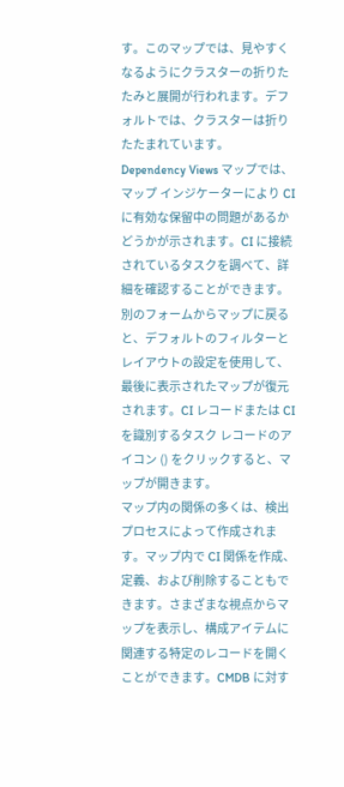す。このマップでは、見やすくなるようにクラスターの折りたたみと展開が行われます。デフォルトでは、クラスターは折りたたまれています。
Dependency Views マップでは、マップ インジケーターにより CI に有効な保留中の問題があるかどうかが示されます。CI に接続されているタスクを調べて、詳細を確認することができます。別のフォームからマップに戻ると、デフォルトのフィルターとレイアウトの設定を使用して、最後に表示されたマップが復元されます。CI レコードまたは CI を識別するタスク レコードのアイコン () をクリックすると、マップが開きます。
マップ内の関係の多くは、検出プロセスによって作成されます。マップ内で CI 関係を作成、定義、および削除することもできます。さまざまな視点からマップを表示し、構成アイテムに関連する特定のレコードを開くことができます。CMDB に対す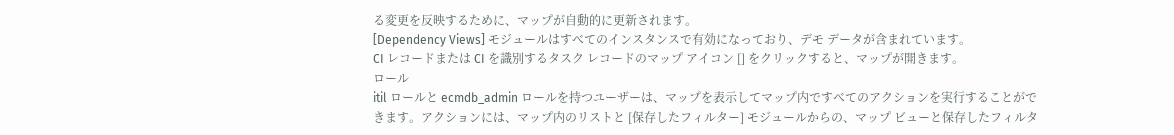る変更を反映するために、マップが自動的に更新されます。
[Dependency Views] モジュールはすべてのインスタンスで有効になっており、デモ データが含まれています。
CI レコードまたは CI を識別するタスク レコードのマップ アイコン [] をクリックすると、マップが開きます。
ロール
itil ロールと ecmdb_admin ロールを持つユーザーは、マップを表示してマップ内ですべてのアクションを実行することができます。アクションには、マップ内のリストと [保存したフィルター] モジュールからの、マップ ビューと保存したフィルタ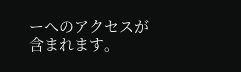ーへのアクセスが含まれます。